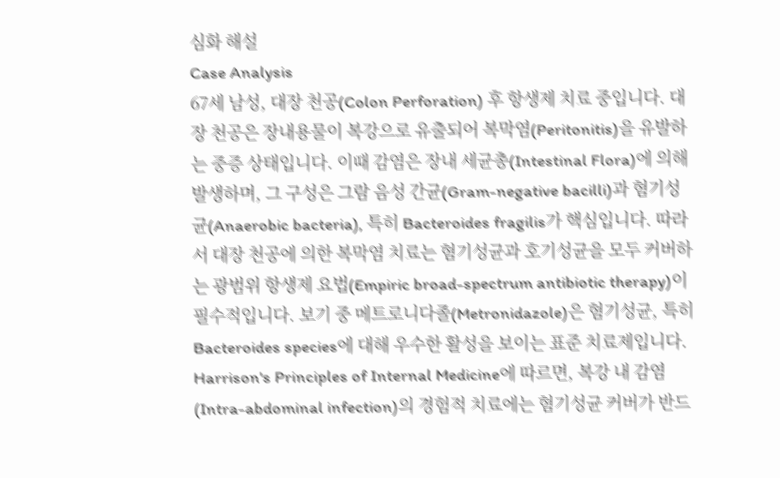심화 해설
Case Analysis
67세 남성, 대장 천공(Colon Perforation) 후 항생제 치료 중입니다. 대장 천공은 장내용물이 복강으로 유출되어 복막염(Peritonitis)을 유발하는 중증 상태입니다. 이때 감염은 장내 세균총(Intestinal Flora)에 의해 발생하며, 그 구성은 그람 음성 간균(Gram-negative bacilli)과 혐기성균(Anaerobic bacteria), 특히 Bacteroides fragilis가 핵심입니다. 따라서 대장 천공에 의한 복막염 치료는 혐기성균과 호기성균을 모두 커버하는 광범위 항생제 요법(Empiric broad-spectrum antibiotic therapy)이 필수적입니다. 보기 중 메트로니다졸(Metronidazole)은 혐기성균, 특히 Bacteroides species에 대해 우수한 활성을 보이는 표준 치료제입니다. Harrison's Principles of Internal Medicine에 따르면, 복강 내 감염(Intra-abdominal infection)의 경험적 치료에는 혐기성균 커버가 반드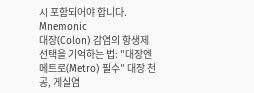시 포함되어야 합니다.
Mnemonic
대장(Colon) 감염의 항생제 선택을 기억하는 법: "대장엔 메트로(Metro) 필수" 대장 천공, 게실염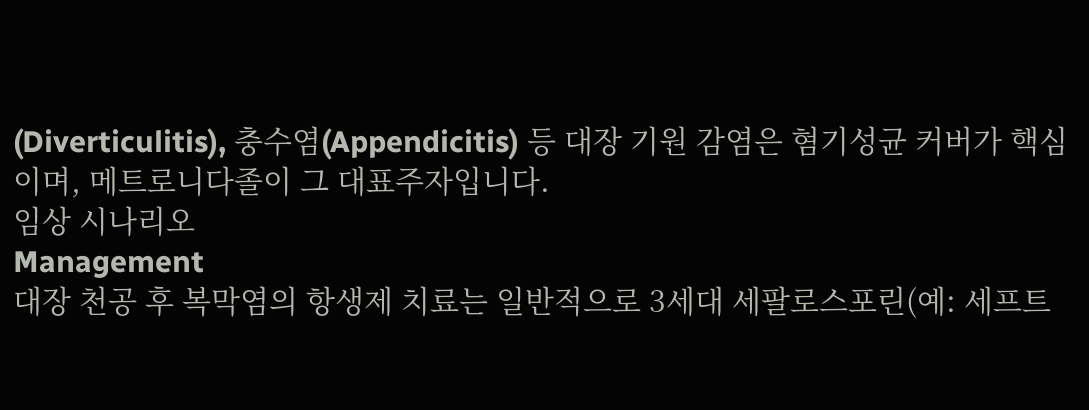(Diverticulitis), 충수염(Appendicitis) 등 대장 기원 감염은 혐기성균 커버가 핵심이며, 메트로니다졸이 그 대표주자입니다.
임상 시나리오
Management
대장 천공 후 복막염의 항생제 치료는 일반적으로 3세대 세팔로스포린(예: 세프트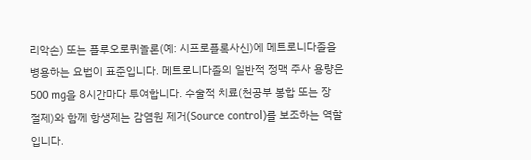리악손) 또는 플루오로퀴놀론(예: 시프로플록사신)에 메트로니다졸을 병용하는 요법이 표준입니다. 메트로니다졸의 일반적 정맥 주사 용량은 500 mg을 8시간마다 투여합니다. 수술적 치료(천공부 봉합 또는 장 절제)와 함께 항생제는 감염원 제거(Source control)를 보조하는 역할입니다.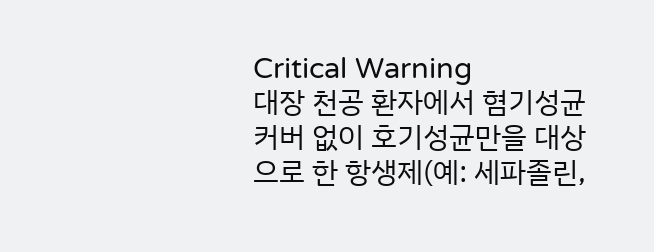Critical Warning
대장 천공 환자에서 혐기성균 커버 없이 호기성균만을 대상으로 한 항생제(예: 세파졸린,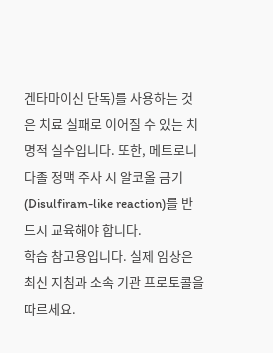겐타마이신 단독)를 사용하는 것은 치료 실패로 이어질 수 있는 치명적 실수입니다. 또한, 메트로니다졸 정맥 주사 시 알코올 금기(Disulfiram-like reaction)를 반드시 교육해야 합니다.
학습 참고용입니다. 실제 임상은 최신 지침과 소속 기관 프로토콜을 따르세요.